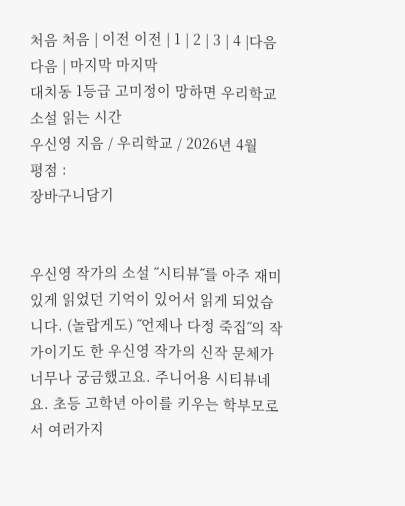처음 처음 | 이전 이전 | 1 | 2 | 3 | 4 |다음 다음 | 마지막 마지막
대치동 1등급 고미정이 망하면 우리학교 소설 읽는 시간
우신영 지음 / 우리학교 / 2026년 4월
평점 :
장바구니담기


우신영 작가의 소설 ˝시티뷰˝를 아주 재미있게 읽었던 기억이 있어서 읽게 되었습니다. (놀랍게도) ˝언제나 다정 죽집˝의 작가이기도 한 우신영 작가의 신작 문체가 너무나 궁금했고요. 주니어용 시티뷰네요. 초등 고학년 아이를 키우는 학부모로서 여러가지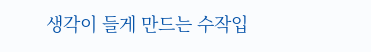생각이 들게 만드는 수작입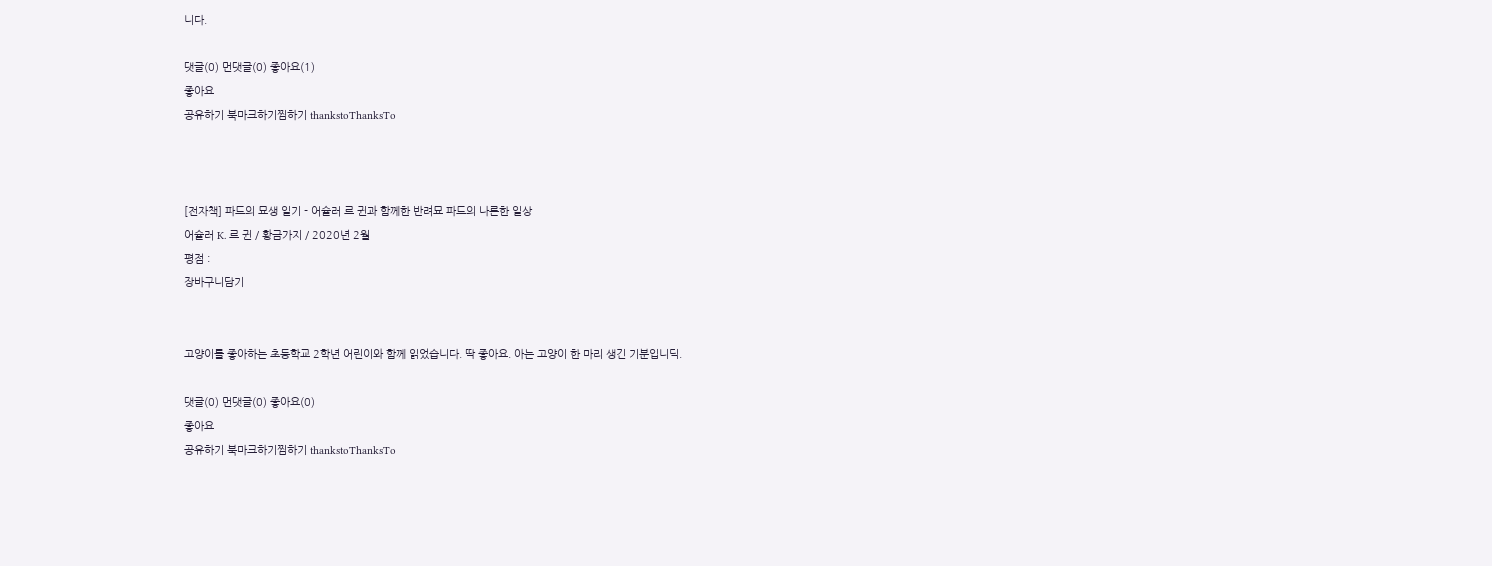니다.

댓글(0) 먼댓글(0) 좋아요(1)
좋아요
공유하기 북마크하기찜하기 thankstoThanksTo



[전자책] 파드의 묘생 일기 - 어슐러 르 귄과 함께한 반려묘 파드의 나른한 일상
어슐러 K. 르 귄 / 황금가지 / 2020년 2월
평점 :
장바구니담기


고양이를 좋아하는 초등학교 2학년 어린이와 함께 읽었습니다. 딱 좋아요. 아는 고양이 한 마리 생긴 기분입니딕.

댓글(0) 먼댓글(0) 좋아요(0)
좋아요
공유하기 북마크하기찜하기 thankstoThanksTo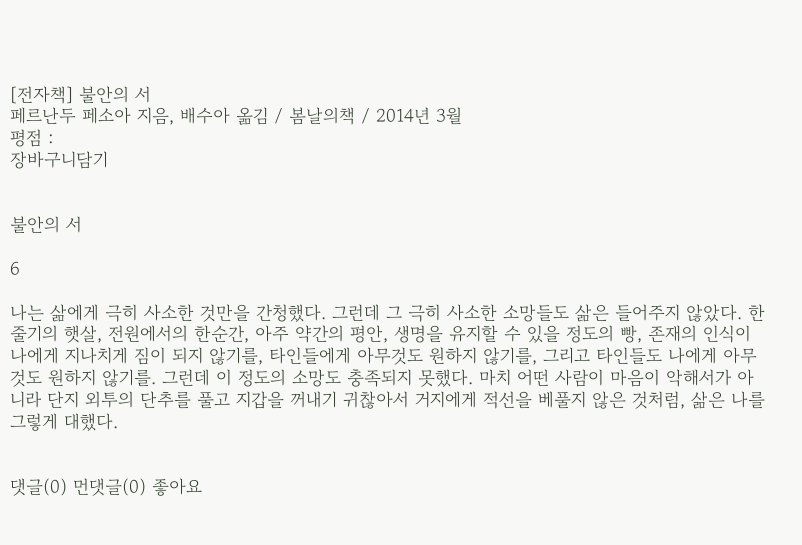[전자책] 불안의 서
페르난두 페소아 지음, 배수아 옮김 / 봄날의책 / 2014년 3월
평점 :
장바구니담기


불안의 서

6

나는 삶에게 극히 사소한 것만을 간청했다. 그런데 그 극히 사소한 소망들도 삶은 들어주지 않았다. 한 줄기의 햇살, 전원에서의 한순간, 아주 약간의 평안, 생명을 유지할 수 있을 정도의 빵, 존재의 인식이 나에게 지나치게 짐이 되지 않기를, 타인들에게 아무것도 원하지 않기를, 그리고 타인들도 나에게 아무것도 원하지 않기를. 그런데 이 정도의 소망도 충족되지 못했다. 마치 어떤 사람이 마음이 악해서가 아니라 단지 외투의 단추를 풀고 지갑을 꺼내기 귀찮아서 거지에게 적선을 베풀지 않은 것처럼, 삶은 나를 그렇게 대했다.


댓글(0) 먼댓글(0) 좋아요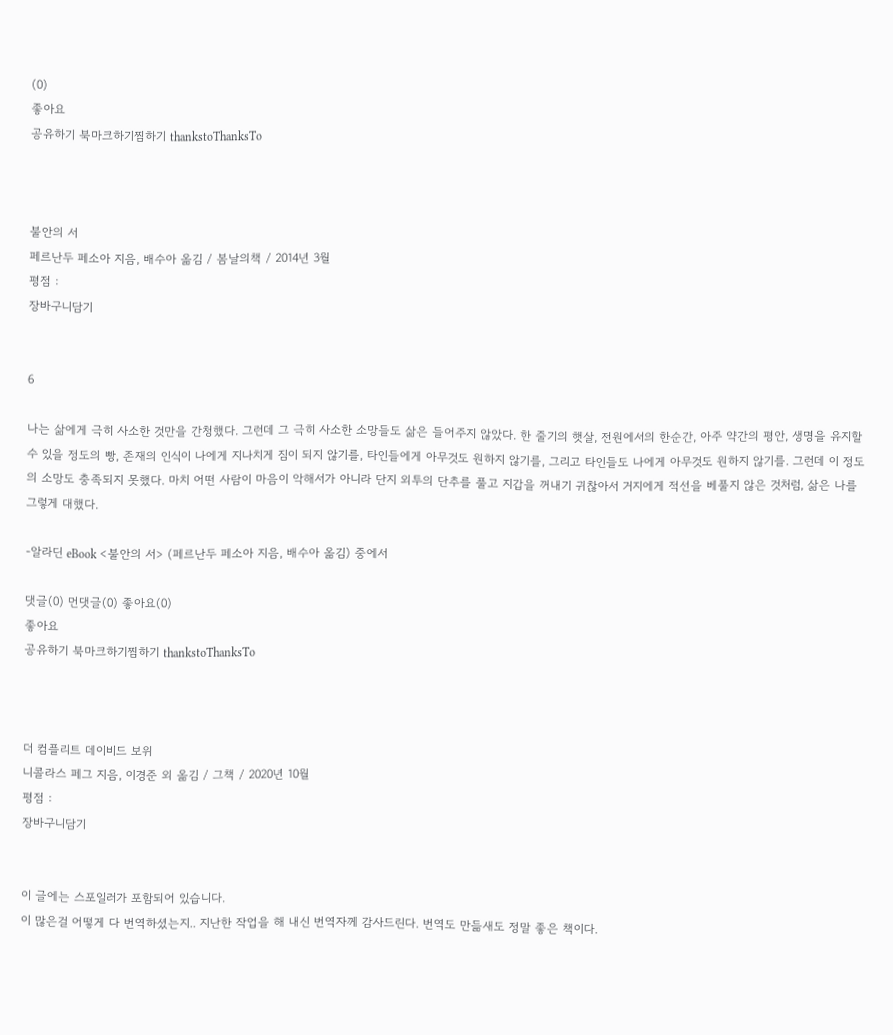(0)
좋아요
공유하기 북마크하기찜하기 thankstoThanksTo



불안의 서
페르난두 페소아 지음, 배수아 옮김 / 봄날의책 / 2014년 3월
평점 :
장바구니담기


6

나는 삶에게 극히 사소한 것만을 간청했다. 그런데 그 극히 사소한 소망들도 삶은 들어주지 않았다. 한 줄기의 햇살, 전원에서의 한순간, 아주 약간의 평안, 생명을 유지할 수 있을 정도의 빵, 존재의 인식이 나에게 지나치게 짐이 되지 않기를, 타인들에게 아무것도 원하지 않기를, 그리고 타인들도 나에게 아무것도 원하지 않기를. 그런데 이 정도의 소망도 충족되지 못했다. 마치 어떤 사람이 마음이 악해서가 아니라 단지 외투의 단추를 풀고 지갑을 꺼내기 귀찮아서 거지에게 적선을 베풀지 않은 것처럼, 삶은 나를 그렇게 대했다.

-알라딘 eBook <불안의 서> (페르난두 페소아 지음, 배수아 옮김) 중에서

댓글(0) 먼댓글(0) 좋아요(0)
좋아요
공유하기 북마크하기찜하기 thankstoThanksTo



더 컴플리트 데이비드 보위
니콜라스 페그 지음, 이경준 외 옮김 / 그책 / 2020년 10월
평점 :
장바구니담기


이 글에는 스포일러가 포함되어 있습니다.
이 많은걸 어떻게 다 번역하셨는지.. 지난한 작업을 해 내신 번역자께 감사드린다. 번역도 만듦새도 정말 좋은 책이다.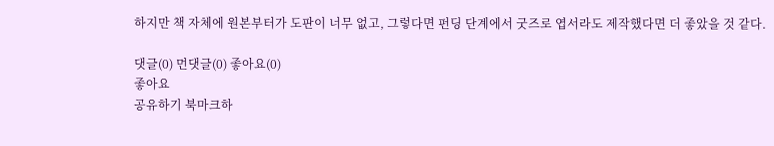하지만 책 자체에 원본부터가 도판이 너무 없고, 그렇다면 펀딩 단계에서 굿즈로 엽서라도 제작했다면 더 좋았을 것 같다.

댓글(0) 먼댓글(0) 좋아요(0)
좋아요
공유하기 북마크하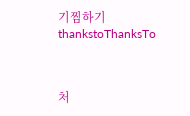기찜하기 thankstoThanksTo



처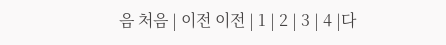음 처음 | 이전 이전 | 1 | 2 | 3 | 4 |다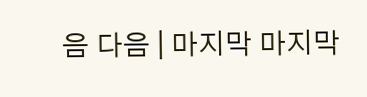음 다음 | 마지막 마지막